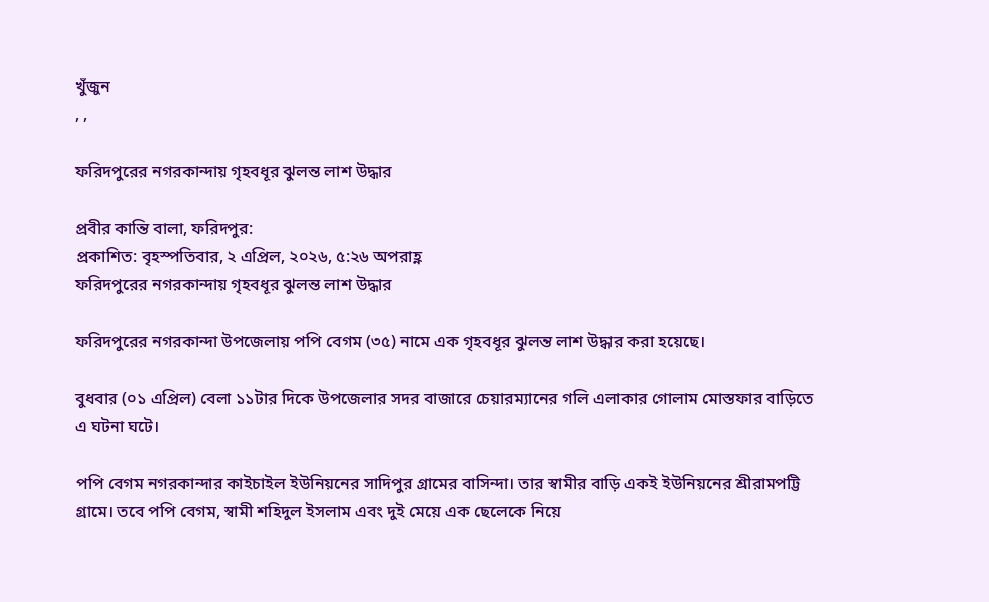খুঁজুন
, ,

ফরিদপুরের নগরকান্দায় গৃহবধূর ঝুলন্ত লাশ উদ্ধার

প্রবীর কান্তি বালা, ফরিদপুর:
প্রকাশিত: বৃহস্পতিবার, ২ এপ্রিল, ২০২৬, ৫:২৬ অপরাহ্ণ
ফরিদপুরের নগরকান্দায় গৃহবধূর ঝুলন্ত লাশ উদ্ধার

ফরিদপুরের নগরকান্দা উপজেলায় পপি বেগম (৩৫) নামে এক গৃহবধূর ঝুলন্ত লাশ উদ্ধার করা হয়েছে।

বুধবার (০১ এপ্রিল) বেলা ১১টার দিকে উপজেলার সদর বাজারে চেয়ারম্যানের গলি এলাকার গোলাম মোস্তফার বাড়িতে এ ঘটনা ঘটে।

পপি বেগম নগরকান্দার কাইচাইল ইউনিয়নের সাদিপুর গ্রামের বাসিন্দা। তার স্বামীর বাড়ি একই ইউনিয়নের শ্রীরামপট্টি গ্রামে। তবে পপি বেগম, স্বামী শহিদুল ইসলাম এবং দুই মেয়ে এক ছেলেকে নিয়ে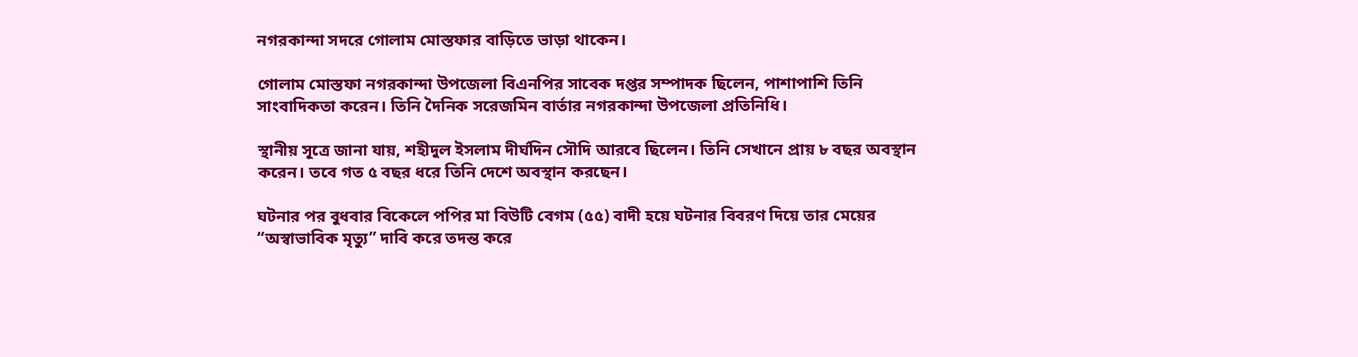নগরকান্দা সদরে গোলাম মোস্তফার বাড়িতে ভাড়া থাকেন।

গোলাম মোস্তফা নগরকান্দা উপজেলা বিএনপির সাবেক দপ্তর সম্পাদক ছিলেন, পাশাপাশি তিনি সাংবাদিকতা করেন। তিনি দৈনিক সরেজমিন বার্তার নগরকান্দা উপজেলা প্রতিনিধি।

স্থানীয় সূত্রে জানা যায়, শহীদুল ইসলাম দীর্ঘদিন সৌদি আরবে ছিলেন। তিনি সেখানে প্রায় ৮ বছর অবস্থান করেন। তবে গত ৫ বছর ধরে তিনি দেশে অবস্থান করছেন।

ঘটনার পর বুধবার বিকেলে পপির মা বিউটি বেগম (৫৫) বাদী হয়ে ঘটনার বিবরণ দিয়ে তার মেয়ের “অস্বাভাবিক মৃত্যু” দাবি করে তদন্ত করে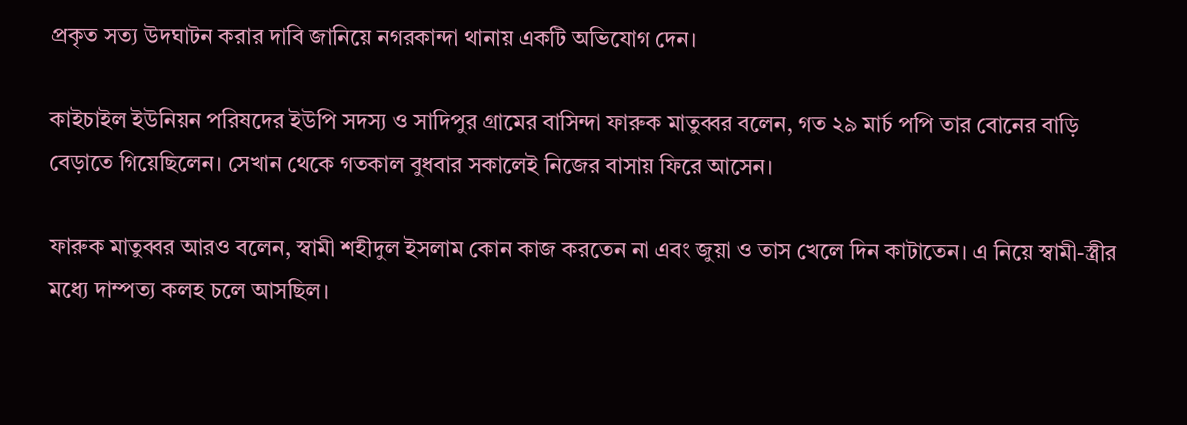প্রকৃত সত্য উদঘাটন করার দাবি জানিয়ে নগরকান্দা থানায় একটি অভিযোগ দেন।

কাইচাইল ইউনিয়ন পরিষদের ইউপি সদস্য ও সাদিপুর গ্রামের বাসিন্দা ফারুক মাতুব্বর বলেন, গত ২৯ মার্চ পপি তার বোনের বাড়ি বেড়াতে গিয়েছিলেন। সেখান থেকে গতকাল বুধবার সকালেই নিজের বাসায় ফিরে আসেন।

ফারুক মাতুব্বর আরও বলেন, স্বামী শহীদুল ইসলাম কোন কাজ করতেন না এবং জুয়া ও তাস খেলে দিন কাটাতেন। এ নিয়ে স্বামী-স্ত্রীর মধ্যে দাম্পত্য কলহ চলে আসছিল।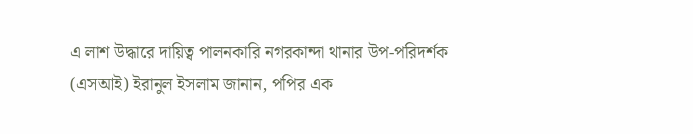এ লাশ উদ্ধারে দায়িত্ব পালনকারি নগরকান্দা থানার উপ-পরিদর্শক (এসআই) ইরানুল ইসলাম জানান, পপির এক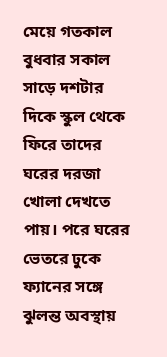মেয়ে গতকাল বুধবার সকাল সাড়ে দশটার দিকে স্কুল থেকে ফিরে তাদের ঘরের দরজা খোলা দেখতে পায়। পরে ঘরের ভেতরে ঢুকে ফ্যানের সঙ্গে ঝুলন্ত অবস্থায়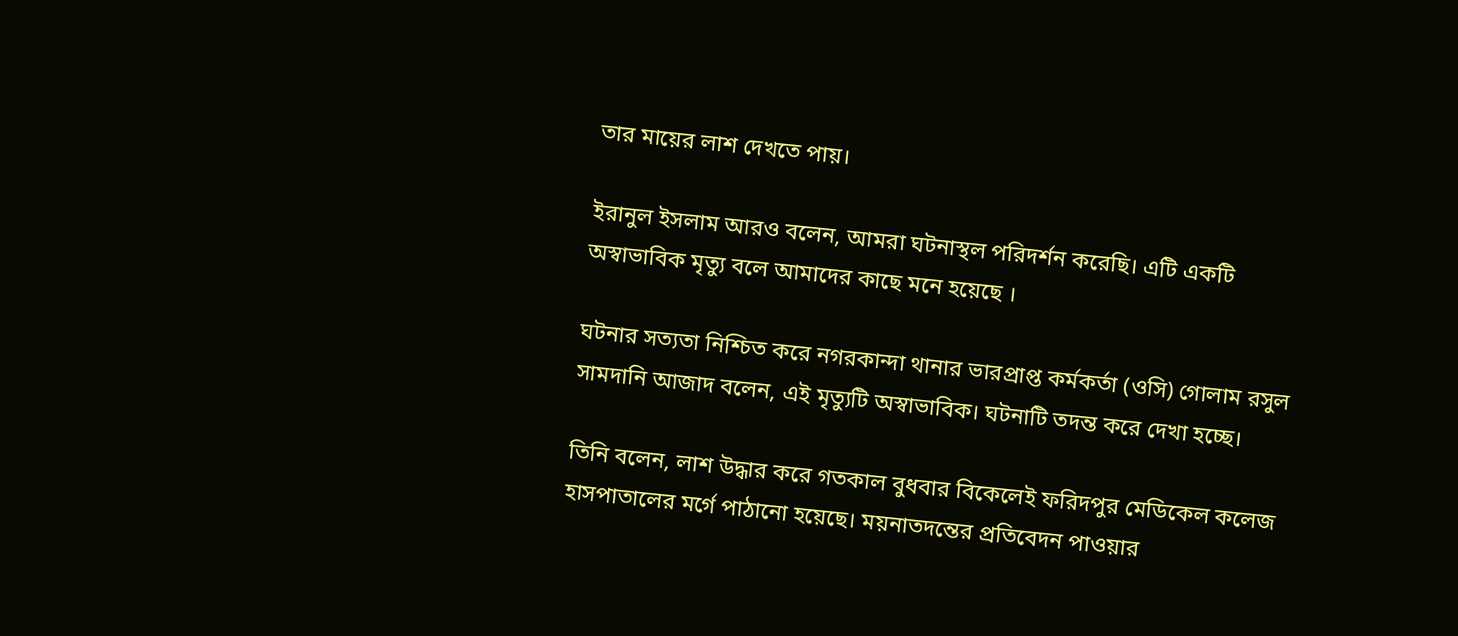তার মায়ের লাশ দেখতে পায়।

ইরানুল ইসলাম আরও বলেন, আমরা ঘটনাস্থল পরিদর্শন করেছি। এটি একটি অস্বাভাবিক মৃত্যু বলে আমাদের কাছে মনে হয়েছে ।

ঘটনার সত্যতা নিশ্চিত করে নগরকান্দা থানার ভারপ্রাপ্ত কর্মকর্তা (ওসি) গোলাম রসুল সামদানি আজাদ বলেন, এই মৃত্যুটি অস্বাভাবিক। ঘটনাটি তদন্ত করে দেখা হচ্ছে।

তিনি বলেন, লাশ উদ্ধার করে গতকাল বুধবার বিকেলেই ফরিদপুর মেডিকেল কলেজ হাসপাতালের মর্গে পাঠানো হয়েছে। ময়নাতদন্তের প্রতিবেদন পাওয়ার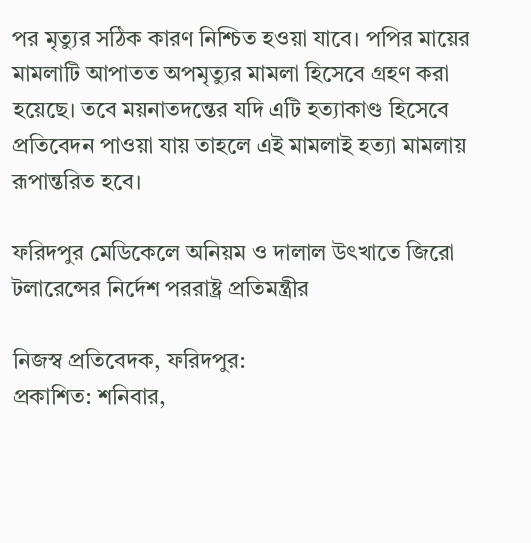পর মৃত্যুর সঠিক কারণ নিশ্চিত হওয়া যাবে। পপির মায়ের মামলাটি আপাতত অপমৃত্যুর মামলা হিসেবে গ্রহণ করা হয়েছে। তবে ময়নাতদন্তের যদি এটি হত্যাকাণ্ড হিসেবে প্রতিবেদন পাওয়া যায় তাহলে এই মামলাই হত্যা মামলায় রূপান্তরিত হবে।

ফরিদপুর মেডিকেলে অনিয়ম ও দালাল উৎখাতে জিরো টলারেন্সের নির্দেশ পররাষ্ট্র প্রতিমন্ত্রীর

নিজস্ব প্রতিবেদক, ফরিদপুর:
প্রকাশিত: শনিবার,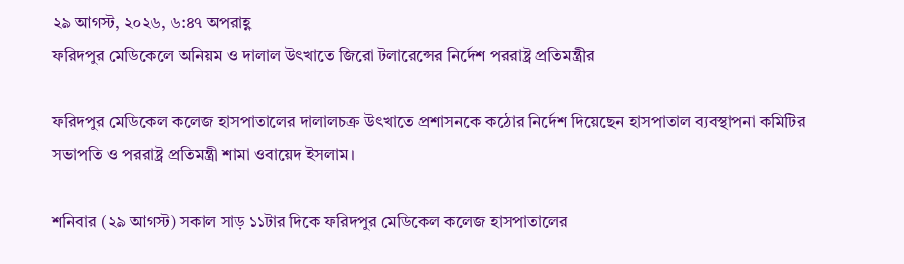২৯ আগস্ট, ২০২৬, ৬:৪৭ অপরাহ্ণ
ফরিদপুর মেডিকেলে অনিয়ম ও দালাল উৎখাতে জিরো টলারেন্সের নির্দেশ পররাষ্ট্র প্রতিমন্ত্রীর

ফরিদপুর মেডিকেল কলেজ হাসপাতালের দালালচক্র উৎখাতে প্রশাসনকে কঠোর নির্দেশ দিয়েছেন হাসপাতাল ব্যবস্থাপনা কমিটির সভাপতি ও পররাষ্ট্র প্রতিমন্ত্রী শামা ওবায়েদ ইসলাম।

শনিবার (২৯ আগস্ট) সকাল সাড় ১১টার দিকে ফরিদপুর মেডিকেল কলেজ হাসপাতালের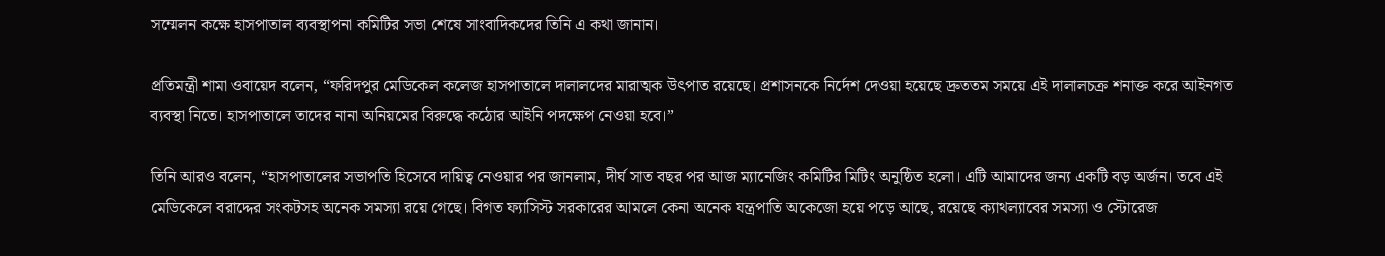সম্মেলন কক্ষে হাসপাতাল ব্যবস্থাপনা কমিটির সভা শেষে সাংবাদিকদের তিনি এ কথা জানান।

প্রতিমন্ত্রী শামা ওবায়েদ বলেন, “ফরিদপুর মেডিকেল কলেজ হাসপাতালে দালালদের মারাত্মক উৎপাত রয়েছে। প্রশাসনকে নির্দেশ দেওয়া হয়েছে দ্রুততম সময়ে এই দালালচক্র শনাক্ত করে আইনগত ব্যবস্থা নিতে। হাসপাতালে তাদের নানা অনিয়মের বিরুদ্ধে কঠোর আইনি পদক্ষেপ নেওয়া হবে।”

তিনি আরও বলেন, “হাসপাতালের সভাপতি হিসেবে দায়িত্ব নেওয়ার পর জানলাম, দীর্ঘ সাত বছর পর আজ ম্যানেজিং কমিটির মিটিং অনুষ্ঠিত হলো। এটি আমাদের জন্য একটি বড় অর্জন। তবে এই মেডিকেলে বরাদ্দের সংকটসহ অনেক সমস্যা রয়ে গেছে। বিগত ফ্যাসিস্ট সরকারের আমলে কেনা অনেক যন্ত্রপাতি অকেজো হয়ে পড়ে আছে, রয়েছে ক্যাথল্যাবের সমস্যা ও স্টোরেজ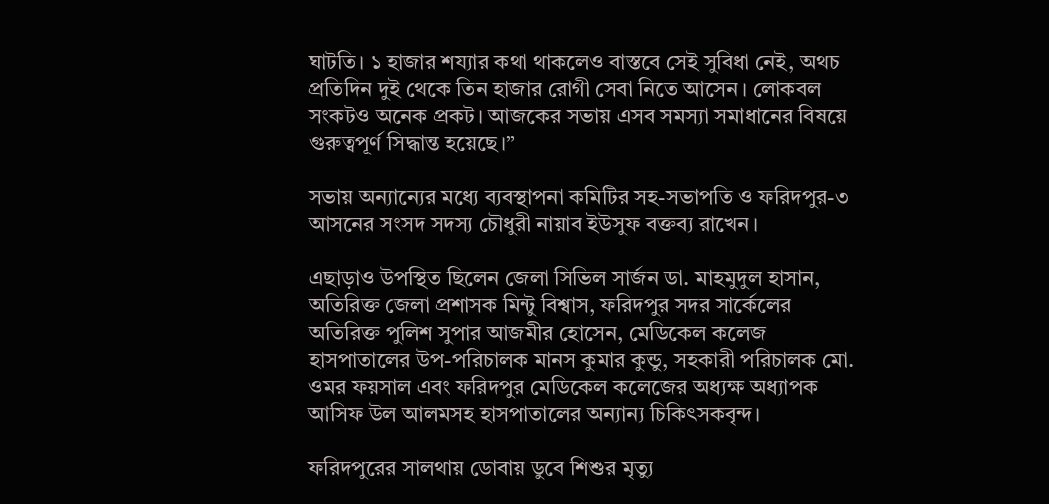ঘাটতি। ১ হাজার শয্যার কথা থাকলেও বাস্তবে সেই সুবিধা নেই, অথচ প্রতিদিন দুই থেকে তিন হাজার রোগী সেবা নিতে আসেন। লোকবল সংকটও অনেক প্রকট। আজকের সভায় এসব সমস্যা সমাধানের বিষয়ে গুরুত্বপূর্ণ সিদ্ধান্ত হয়েছে।”

সভায় অন্যান্যের মধ্যে ব্যবস্থাপনা কমিটির সহ-সভাপতি ও ফরিদপুর-৩ আসনের সংসদ সদস্য চৌধুরী নায়াব ইউসুফ বক্তব্য রাখেন।

এছাড়াও উপস্থিত ছিলেন জেলা সিভিল সার্জন ডা. মাহমুদুল হাসান, অতিরিক্ত জেলা প্রশাসক মিন্টু বিশ্বাস, ফরিদপুর সদর সার্কেলের অতিরিক্ত পুলিশ সুপার আজমীর হোসেন, মেডিকেল কলেজ হাসপাতালের উপ-পরিচালক মানস কুমার কুন্ডু, সহকারী পরিচালক মো. ওমর ফয়সাল এবং ফরিদপুর মেডিকেল কলেজের অধ্যক্ষ অধ্যাপক আসিফ উল আলমসহ হাসপাতালের অন্যান্য চিকিৎসকবৃন্দ।

ফরিদপুরের সালথায় ডোবায় ডুবে শিশুর মৃত্যু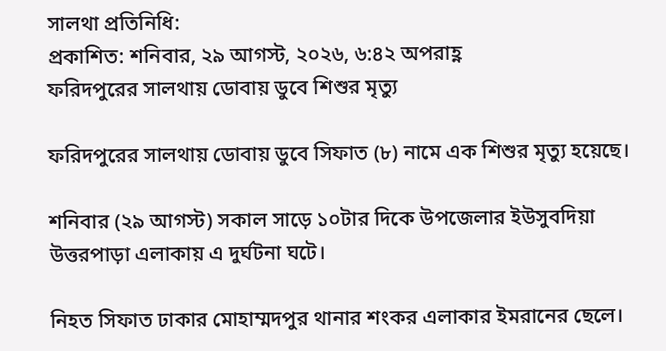সালথা প্রতিনিধি:
প্রকাশিত: শনিবার, ২৯ আগস্ট, ২০২৬, ৬:৪২ অপরাহ্ণ
ফরিদপুরের সালথায় ডোবায় ডুবে শিশুর মৃত্যু

ফরিদপুরের সালথায় ডোবায় ডুবে সিফাত (৮) নামে এক শিশুর মৃত্যু হয়েছে।

শনিবার (২৯ আগস্ট) সকাল সাড়ে ১০টার দিকে উপজেলার ইউসুবদিয়া উত্তরপাড়া এলাকায় এ দুর্ঘটনা ঘটে।

নিহত সিফাত ঢাকার মোহাম্মদপুর থানার শংকর এলাকার ইমরানের ছেলে।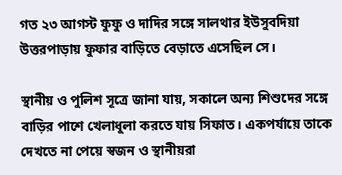গত ২৩ আগস্ট ফুফু ও দাদির সঙ্গে সালথার ইউসুবদিয়া উত্তরপাড়ায় ফুফার বাড়িতে বেড়াতে এসেছিল সে।

স্থানীয় ও পুলিশ সূত্রে জানা যায়, সকালে অন্য শিশুদের সঙ্গে বাড়ির পাশে খেলাধুলা করতে যায় সিফাত। একপর্যায়ে তাকে দেখতে না পেয়ে স্বজন ও স্থানীয়রা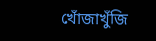খোঁজাখুঁজি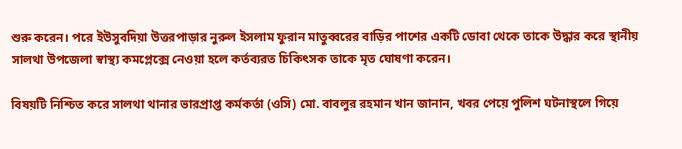শুরু করেন। পরে ইউসুবদিয়া উত্তরপাড়ার নুরুল ইসলাম ফুরান মাতুব্বরের বাড়ির পাশের একটি ডোবা থেকে তাকে উদ্ধার করে স্থানীয় সালথা উপজেলা স্বাস্থ্য কমপ্লেক্সে নেওয়া হলে কর্তব্যরত চিকিৎসক তাকে মৃত ঘোষণা করেন।

বিষয়টি নিশ্চিত করে সালথা থানার ভারপ্রাপ্ত কর্মকর্তা (ওসি) মো. বাবলুর রহমান খান জানান, খবর পেয়ে পুলিশ ঘটনাস্থলে গিয়ে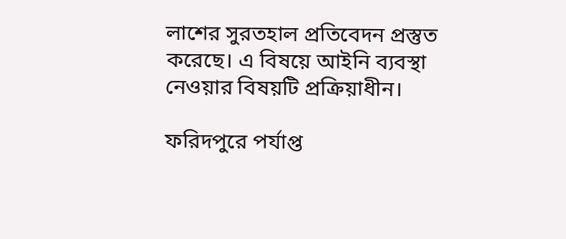লাশের সুরতহাল প্রতিবেদন প্রস্তুত করেছে। এ বিষয়ে আইনি ব্যবস্থা নেওয়ার বিষয়টি প্রক্রিয়াধীন।

ফরিদপুরে পর্যাপ্ত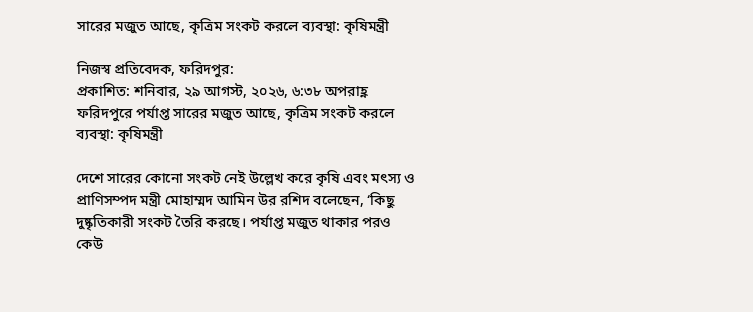সারের মজুত আছে, কৃত্রিম সংকট করলে ব্যবস্থা: কৃষিমন্ত্রী

নিজস্ব প্রতিবেদক, ফরিদপুর:
প্রকাশিত: শনিবার, ২৯ আগস্ট, ২০২৬, ৬:৩৮ অপরাহ্ণ
ফরিদপুরে পর্যাপ্ত সারের মজুত আছে, কৃত্রিম সংকট করলে ব্যবস্থা: কৃষিমন্ত্রী

দেশে সারের কোনো সংকট নেই উল্লেখ করে কৃষি এবং মৎস্য ও প্রাণিসম্পদ মন্ত্রী মোহাম্মদ আমিন উর রশিদ বলেছেন, ‘কিছু দুষ্কৃতিকারী সংকট তৈরি করছে। পর্যাপ্ত মজুত থাকার পরও কেউ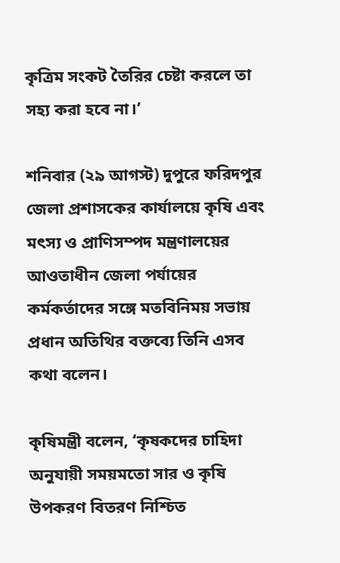কৃত্রিম সংকট তৈরির চেষ্টা করলে তা সহ্য করা হবে না।’

শনিবার (২৯ আগস্ট) দুপুরে ফরিদপুর জেলা প্রশাসকের কার্যালয়ে কৃষি এবং মৎস্য ও প্রাণিসম্পদ মন্ত্রণালয়ের আওতাধীন জেলা পর্যায়ের কর্মকর্তাদের সঙ্গে মতবিনিময় সভায় প্রধান অতিথির বক্তব্যে তিনি এসব কথা বলেন।

কৃষিমন্ত্রী বলেন, ‘কৃষকদের চাহিদা অনুযায়ী সময়মতো সার ও কৃষি উপকরণ বিতরণ নিশ্চিত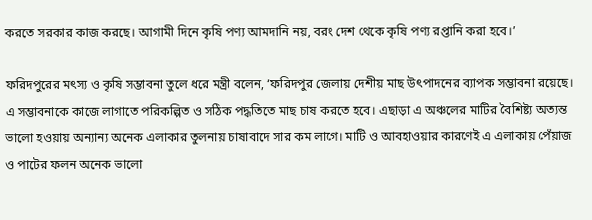করতে সরকার কাজ করছে। আগামী দিনে কৃষি পণ্য আমদানি নয়, বরং দেশ থেকে কৃষি পণ্য রপ্তানি করা হবে।’

ফরিদপুরের মৎস্য ও কৃষি সম্ভাবনা তুলে ধরে মন্ত্রী বলেন, ‘ফরিদপুর জেলায় দেশীয় মাছ উৎপাদনের ব্যাপক সম্ভাবনা রয়েছে। এ সম্ভাবনাকে কাজে লাগাতে পরিকল্পিত ও সঠিক পদ্ধতিতে মাছ চাষ করতে হবে। এছাড়া এ অঞ্চলের মাটির বৈশিষ্ট্য অত্যন্ত ভালো হওয়ায় অন্যান্য অনেক এলাকার তুলনায় চাষাবাদে সার কম লাগে। মাটি ও আবহাওয়ার কারণেই এ এলাকায় পেঁয়াজ ও পাটের ফলন অনেক ভালো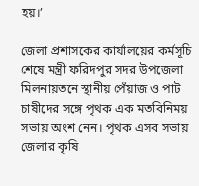হয়।’

জেলা প্রশাসকের কার্যালয়ের কর্মসূচি শেষে মন্ত্রী ফরিদপুর সদর উপজেলা মিলনায়তনে স্থানীয় পেঁয়াজ ও পাট চাষীদের সঙ্গে পৃথক এক মতবিনিময় সভায় অংশ নেন। পৃথক এসব সভায় জেলার কৃষি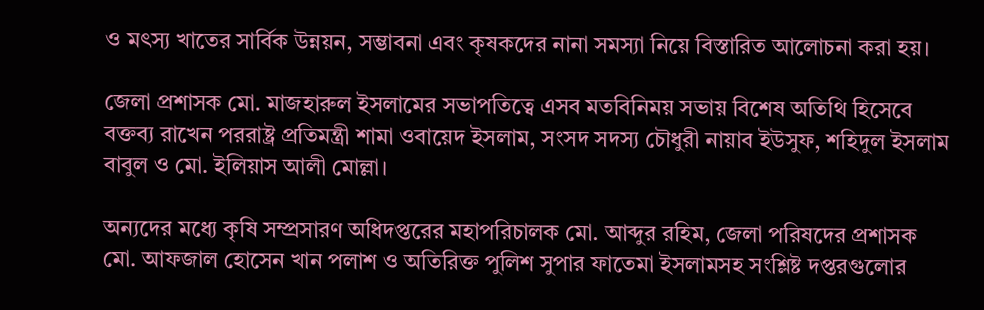ও মৎস্য খাতের সার্বিক উন্নয়ন, সম্ভাবনা এবং কৃষকদের নানা সমস্যা নিয়ে বিস্তারিত আলোচনা করা হয়।

জেলা প্রশাসক মো. মাজহারুল ইসলামের সভাপতিত্বে এসব মতবিনিময় সভায় বিশেষ অতিথি হিসেবে বক্তব্য রাখেন পররাষ্ট্র প্রতিমন্ত্রী শামা ওবায়েদ ইসলাম, সংসদ সদস্য চৌধুরী নায়াব ইউসুফ, শহিদুল ইসলাম বাবুল ও মো. ইলিয়াস আলী মোল্লা।

অন্যদের মধ্যে কৃষি সম্প্রসারণ অধিদপ্তরের মহাপরিচালক মো. আব্দুর রহিম, জেলা পরিষদের প্রশাসক মো. আফজাল হোসেন খান পলাশ ও অতিরিক্ত পুলিশ সুপার ফাতেমা ইসলামসহ সংশ্লিষ্ট দপ্তরগুলোর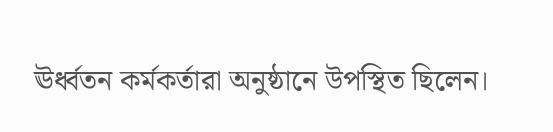ঊর্ধ্বতন কর্মকর্তারা অনুষ্ঠানে উপস্থিত ছিলেন।